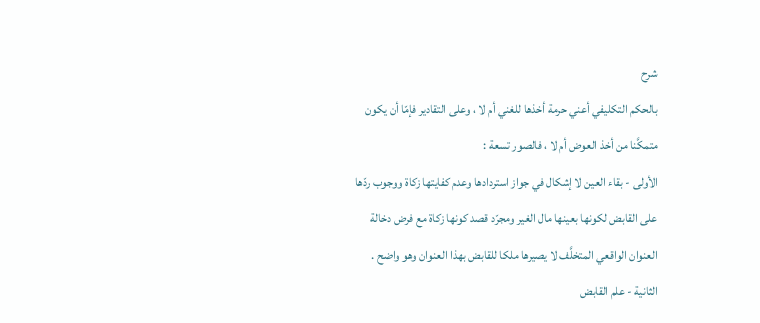شرح
بالحكم التكليفي أعني حرمة أخذها للغني أم لا ، وعلى التقادير فإمّا أن يكون متمكَّنا من أخذ العوض أم لا ، فالصور تسعة :
الأولى - بقاء العين لا إشكال في جواز استردادها وعدم كفايتها زكاة ووجوب ردّها على القابض لكونها بعينها مال الغير ومجرّد قصد كونها زكاة مع فرض دخالة العنوان الواقعي المتخلَّف لا يصيرها ملكا للقابض بهذا العنوان وهو واضح .
الثانية - علم القابض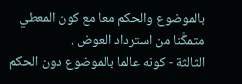بالموضوع والحكم معا مع كون المعطي متمكَّنا من استرداد العوض .
الثالثة - كونه عالما بالموضوع دون الحكم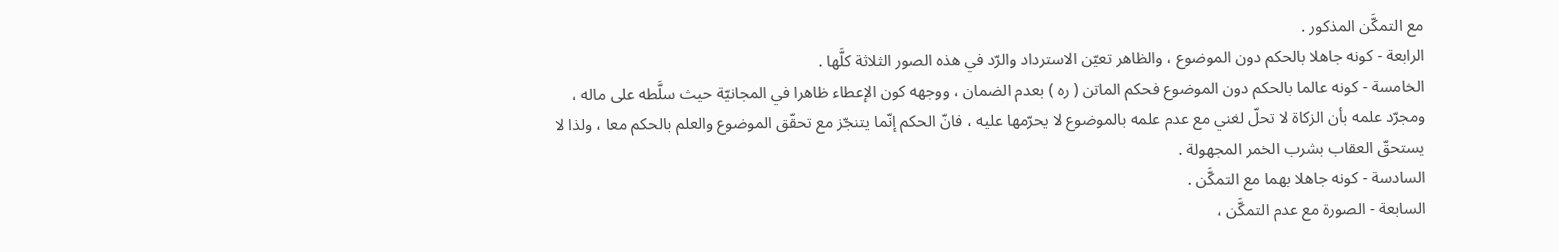مع التمكَّن المذكور .
الرابعة - كونه جاهلا بالحكم دون الموضوع ، والظاهر تعيّن الاسترداد والرّد في هذه الصور الثلاثة كلَّها .
الخامسة - كونه عالما بالحكم دون الموضوع فحكم الماتن ( ره ) بعدم الضمان ، ووجهه كون الإعطاء ظاهرا في المجانيّة حيث سلَّطه على ماله ، ومجرّد علمه بأن الزكاة لا تحلّ لغني مع عدم علمه بالموضوع لا يحرّمها عليه ، فانّ الحكم إنّما يتنجّز مع تحقّق الموضوع والعلم بالحكم معا ، ولذا لا يستحقّ العقاب بشرب الخمر المجهولة .
السادسة - كونه جاهلا بهما مع التمكَّن .
السابعة - الصورة مع عدم التمكَّن ،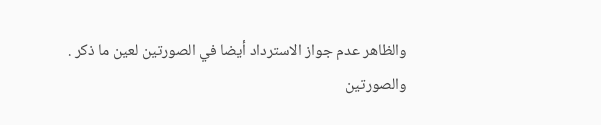والظاهر عدم جواز الاسترداد أيضا في الصورتين لعين ما ذكر .
والصورتين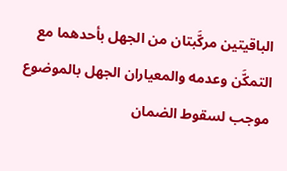الباقيتين مركَّبتان من الجهل بأحدهما مع التمكَّن وعدمه والمعياران الجهل بالموضوع موجب لسقوط الضمان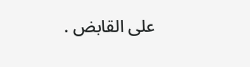على القابض .